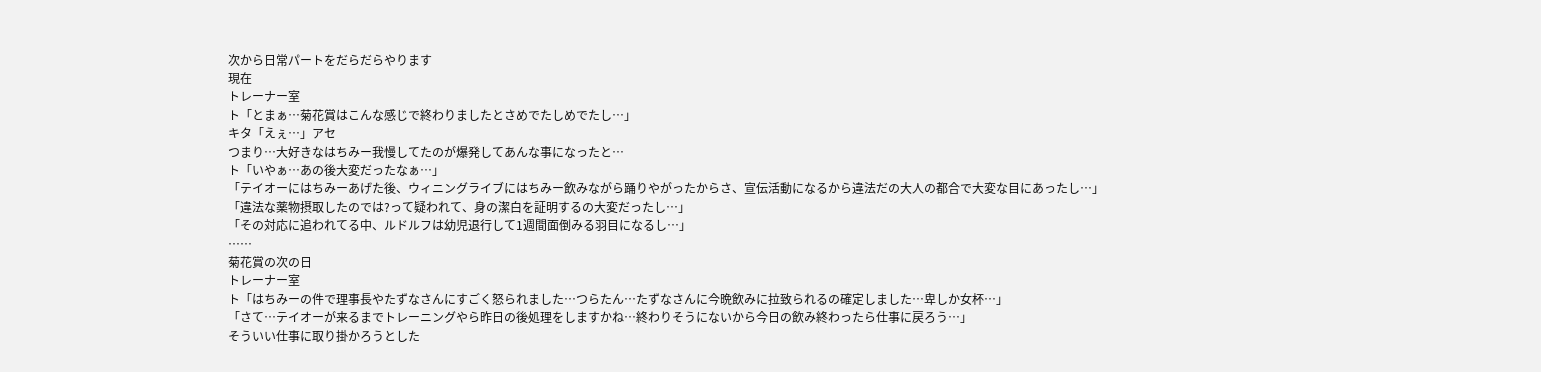次から日常パートをだらだらやります
現在
トレーナー室
ト「とまぁ…菊花賞はこんな感じで終わりましたとさめでたしめでたし…」
キタ「えぇ…」アセ
つまり…大好きなはちみー我慢してたのが爆発してあんな事になったと…
ト「いやぁ…あの後大変だったなぁ…」
「テイオーにはちみーあげた後、ウィニングライブにはちみー飲みながら踊りやがったからさ、宣伝活動になるから違法だの大人の都合で大変な目にあったし…」
「違法な薬物摂取したのでは?って疑われて、身の潔白を証明するの大変だったし…」
「その対応に追われてる中、ルドルフは幼児退行して1週間面倒みる羽目になるし…」
……
菊花賞の次の日
トレーナー室
ト「はちみーの件で理事長やたずなさんにすごく怒られました…つらたん…たずなさんに今晩飲みに拉致られるの確定しました…卑しか女杯…」
「さて…テイオーが来るまでトレーニングやら昨日の後処理をしますかね…終わりそうにないから今日の飲み終わったら仕事に戻ろう…」
そういい仕事に取り掛かろうとした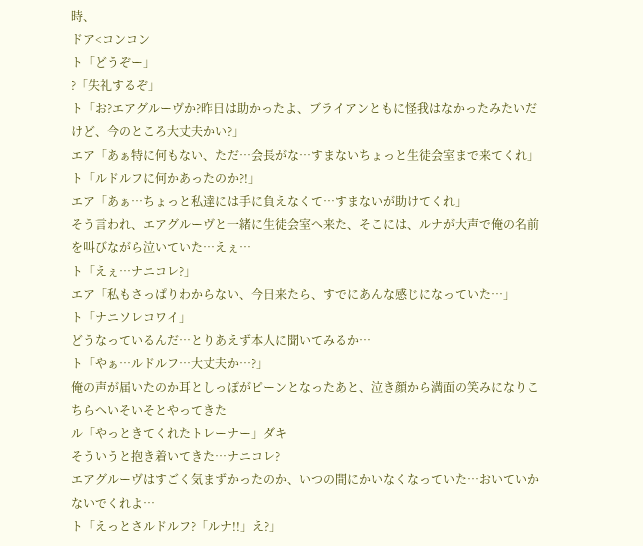時、
ドア<コンコン
ト「どうぞー」
?「失礼するぞ」
ト「お?エアグルーヴか?昨日は助かったよ、ブライアンともに怪我はなかったみたいだけど、今のところ大丈夫かい?」
エア「あぁ特に何もない、ただ…会長がな…すまないちょっと生徒会室まで来てくれ」
ト「ルドルフに何かあったのか?!」
エア「あぁ…ちょっと私達には手に負えなくて…すまないが助けてくれ」
そう言われ、エアグルーヴと一緒に生徒会室へ来た、そこには、ルナが大声で俺の名前を叫びながら泣いていた…えぇ…
ト「えぇ…ナニコレ?」
エア「私もさっぱりわからない、今日来たら、すでにあんな感じになっていた…」
ト「ナニソレコワイ」
どうなっているんだ…とりあえず本人に聞いてみるか…
ト「やぁ…ルドルフ…大丈夫か…?」
俺の声が届いたのか耳としっぽがピーンとなったあと、泣き顔から満面の笑みになりこちらへいそいそとやってきた
ル「やっときてくれたトレーナー」ダキ
そういうと抱き着いてきた…ナニコレ?
エアグルーヴはすごく気まずかったのか、いつの間にかいなくなっていた…おいていかないでくれよ…
ト「えっとさルドルフ?「ルナ!!」え?」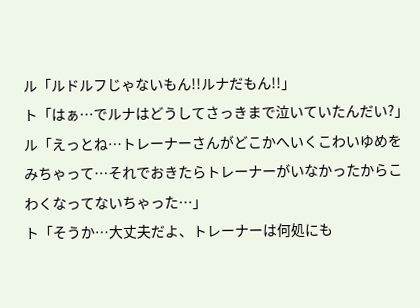ル「ルドルフじゃないもん!!ルナだもん!!」
ト「はぁ…でルナはどうしてさっきまで泣いていたんだい?」
ル「えっとね…トレーナーさんがどこかへいくこわいゆめをみちゃって…それでおきたらトレーナーがいなかったからこわくなってないちゃった…」
ト「そうか…大丈夫だよ、トレーナーは何処にも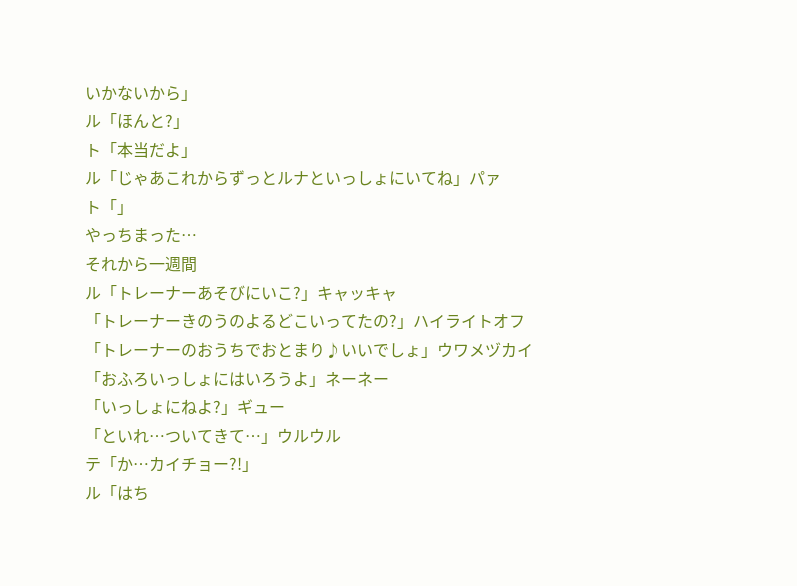いかないから」
ル「ほんと?」
ト「本当だよ」
ル「じゃあこれからずっとルナといっしょにいてね」パァ
ト「」
やっちまった…
それから一週間
ル「トレーナーあそびにいこ?」キャッキャ
「トレーナーきのうのよるどこいってたの?」ハイライトオフ
「トレーナーのおうちでおとまり♪いいでしょ」ウワメヅカイ
「おふろいっしょにはいろうよ」ネーネー
「いっしょにねよ?」ギュー
「といれ…ついてきて…」ウルウル
テ「か…カイチョー?!」
ル「はち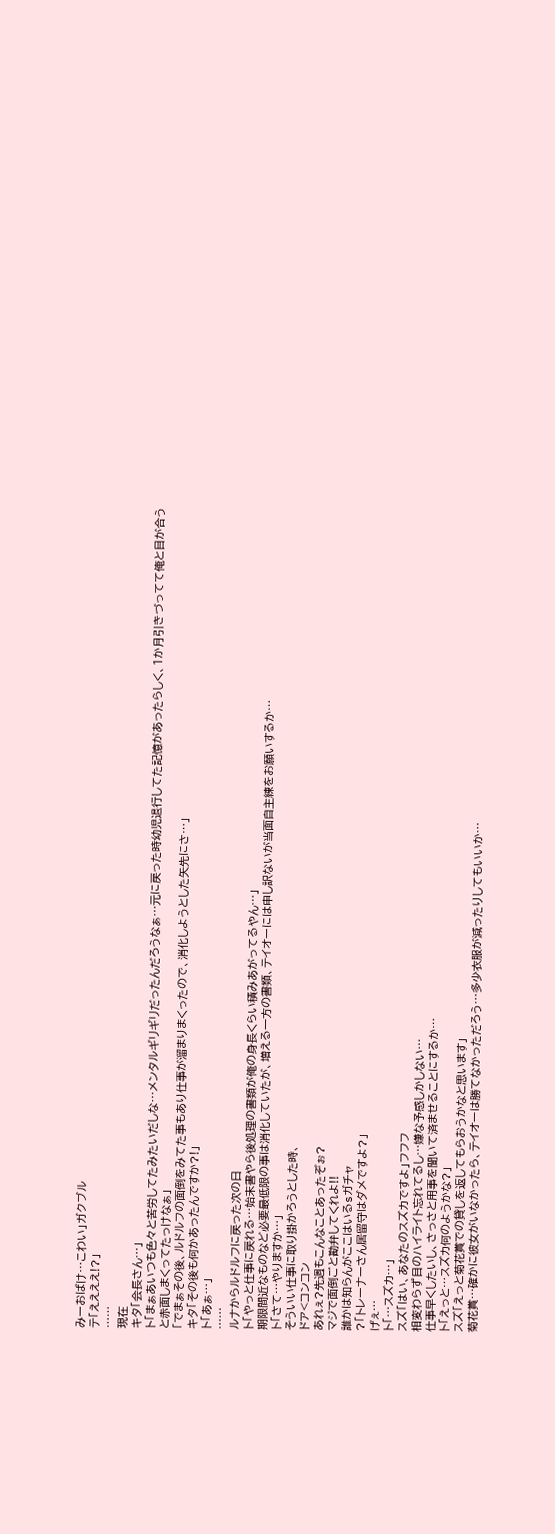みーおばけ…こわい」ガクブル
テ「ええええ!?」
……
現在
キタ「会長さん…」
ト「まぁあいつも色々と苦労してたみたいだしな…メンタルギリギリだったんだろうなぁ…元に戻った時幼児退行してた記憶があったらしく、1か月引きづってて俺と目が合うと赤面しまくってたっけなぁ」
「でまぁその後、ルドルフの面倒をみてた事もあり仕事が溜まりまくったので、消化しようとした矢先にさ…」
キタ「その後も何かあったんですか?!」
ト「あぁ…」
……
ルナからルドルフに戻った次の日
ト「やっと仕事に戻れる…始末書やら後処理の書類が俺の身長くらい積みあがってるやん…」
期限間近なものなど必要最低限の事は消化していたが、増える一方の書類、テイオーには申し訳ないが当面自主練をお願いするか…
ト「さて…やりますか…」
そういい仕事に取り掛かろうとした時、
ドア<コンコン
あれぇ?先週もこんなことあったぞぉ?
マジで面倒ごと勘弁してくれよ!!
誰かは知らんがここはいるsガチャ
?「トレーナーさん居留守はダメですよ?」
げぇ…
ト「…スズカ…」
スズ「はい、あなたのスズカですよ」フフフ
相変わらず目のハイライト忘れてるし…嫌な予感しかしない…
仕事早くしたいし、さっさと用事を聞いて済ませることにするか…
ト「えっと…スズカ何のようかな?」
スズ「えっと菊花賞での貸しを返してもらおうかなと思います」
菊花賞…確かに彼女がいなかったら、テイオーは勝てなかっただろう…多少衣服が減ったりしてもいいか…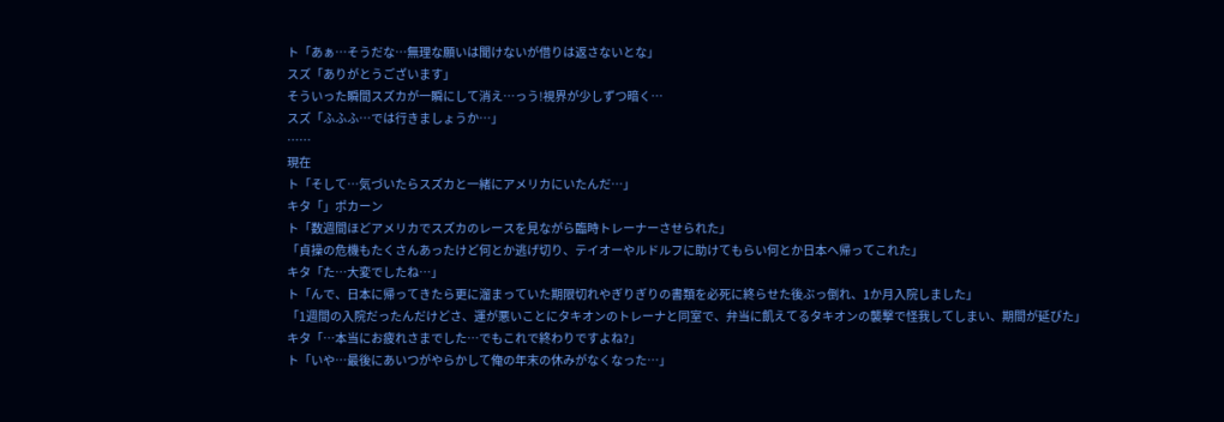ト「あぁ…そうだな…無理な願いは聞けないが借りは返さないとな」
スズ「ありがとうございます」
そういった瞬間スズカが一瞬にして消え…っう!視界が少しずつ暗く…
スズ「ふふふ…では行きましょうか…」
……
現在
ト「そして…気づいたらスズカと一緒にアメリカにいたんだ…」
キタ「」ポカーン
ト「数週間ほどアメリカでスズカのレースを見ながら臨時トレーナーさせられた」
「貞操の危機もたくさんあったけど何とか逃げ切り、テイオーやルドルフに助けてもらい何とか日本へ帰ってこれた」
キタ「た…大変でしたね…」
ト「んで、日本に帰ってきたら更に溜まっていた期限切れやぎりぎりの書類を必死に終らせた後ぶっ倒れ、1か月入院しました」
「1週間の入院だったんだけどさ、運が悪いことにタキオンのトレーナと同室で、弁当に飢えてるタキオンの襲撃で怪我してしまい、期間が延びた」
キタ「…本当にお疲れさまでした…でもこれで終わりですよね?」
ト「いや…最後にあいつがやらかして俺の年末の休みがなくなった…」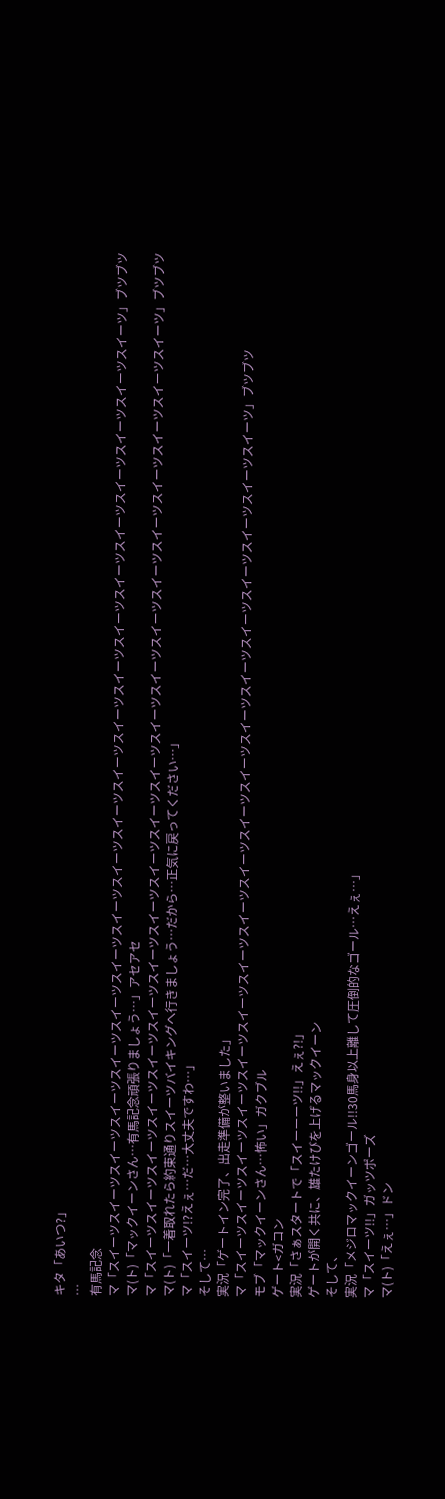キタ「あいつ?」
…
有馬記念
マ「スイーツスイーツスイーツスイーツスイーツスイーツスイーツスイーツスイーツスイーツスイーツスイーツスイーツスイーツスイーツスイーツスイーツスイーツスイーツスイーツ」ブツブツ
マ(ト)「マックイーンさん…有馬記念頑張りましょう…」アセアセ
マ「スイーツスイーツスイーツスイーツスイーツスイーツスイーツスイーツスイーツスイーツスイーツスイーツスイーツスイーツスイーツスイーツスイーツスイーツスイーツスイーツ」ブツブツ
マ(ト)「一着取れたら約束通りスイーツバイキングへ行きましょう…だから…正気に戻ってください…」
マ「スイーツ!?えぇ…だ…大丈夫ですわ…」
そして…
実況「ゲートイン完了、出走準備が整いました」
マ「スイーツスイーツスイーツスイーツスイーツスイーツスイーツスイーツスイーツスイーツスイーツスイーツスイーツスイーツスイーツスイーツスイーツスイーツ」ブツブツ
モブ「マックイーンさん…怖い」ガクブル
ゲート<ガコン
実況「さぁスタートで「スイーーーツ!!」えぇ?!」
ゲートが開く共に、雄たけびを上げるマックイーン
そして、
実況「メジロマックイーンゴール!!30馬身以上離して圧倒的なゴール…えぇ…」
マ「スイーツ!!」ガッツポーズ
マ(ト)「えぇ…」ドン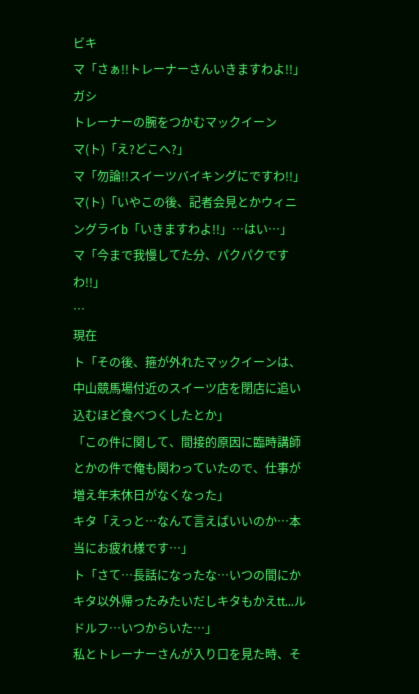ビキ
マ「さぁ!!トレーナーさんいきますわよ!!」ガシ
トレーナーの腕をつかむマックイーン
マ(ト)「え?どこへ?」
マ「勿論!!スイーツバイキングにですわ!!」
マ(ト)「いやこの後、記者会見とかウィニングライb「いきますわよ!!」…はい…」
マ「今まで我慢してた分、パクパクですわ!!」
…
現在
ト「その後、箍が外れたマックイーンは、中山競馬場付近のスイーツ店を閉店に追い込むほど食べつくしたとか」
「この件に関して、間接的原因に臨時講師とかの件で俺も関わっていたので、仕事が増え年末休日がなくなった」
キタ「えっと…なんて言えばいいのか…本当にお疲れ様です…」
ト「さて…長話になったな…いつの間にかキタ以外帰ったみたいだしキタもかえtt…ルドルフ…いつからいた…」
私とトレーナーさんが入り口を見た時、そ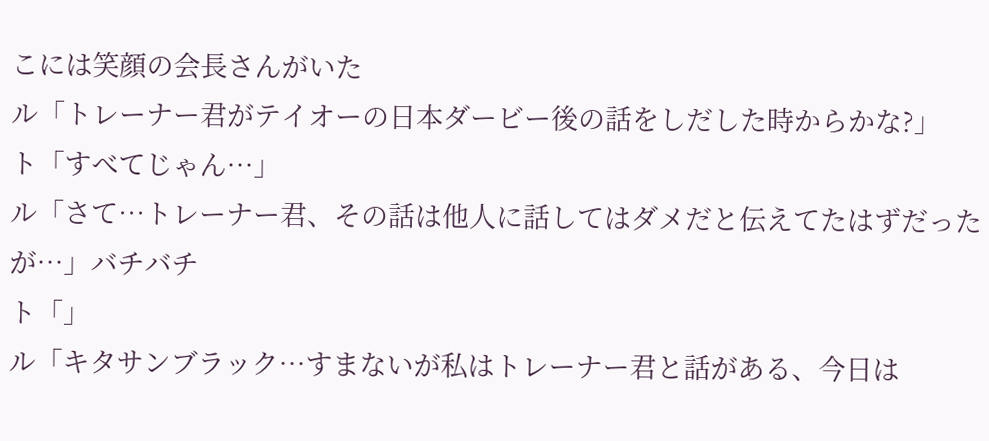こには笑顔の会長さんがいた
ル「トレーナー君がテイオーの日本ダービー後の話をしだした時からかな?」
ト「すべてじゃん…」
ル「さて…トレーナー君、その話は他人に話してはダメだと伝えてたはずだったが…」バチバチ
ト「」
ル「キタサンブラック…すまないが私はトレーナー君と話がある、今日は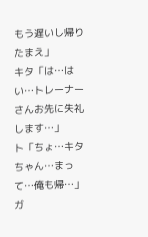もう遅いし帰りたまえ」
キタ「は…はい…トレーナーさんお先に失礼します…」
ト「ちょ…キタちゃん…まって…俺も帰…」ガ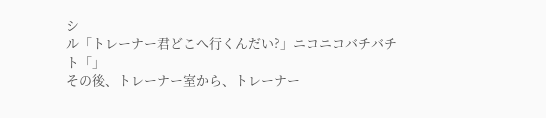シ
ル「トレーナー君どこへ行くんだい?」ニコニコバチバチ
ト「」
その後、トレーナー室から、トレーナー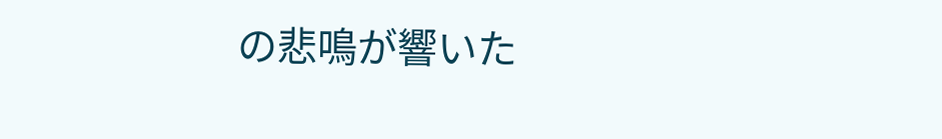の悲鳴が響いた